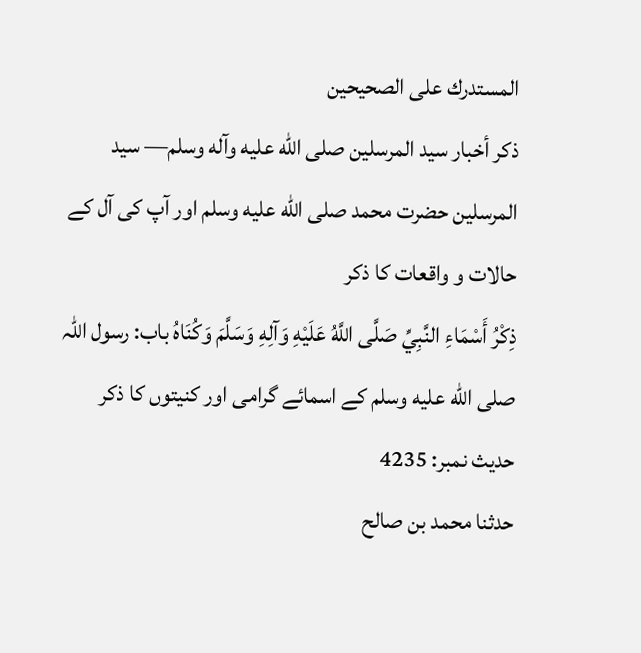المستدرك على الصحيحين
ذكر أخبار سيد المرسلين صلى الله عليه وآله وسلم— سید المرسلین حضرت محمد صلى الله عليه وسلم اور آپ کی آل کے حالات و واقعات کا ذکر
ذِكْرُ أَسْمَاءِ النَّبِيِّ صَلَّى اللَّهُ عَلَيْهِ وَآلِهِ وَسَلَّمَ وَكُنَاهُ باب: رسول اللہ صلى الله عليه وسلم کے اسمائے گرامی اور کنیتوں کا ذکر
حدیث نمبر: 4235
حدثنا محمد بن صالح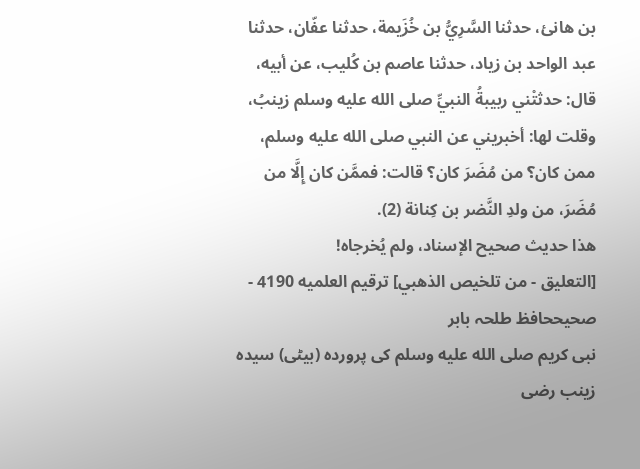بن هانئ، حدثنا السَّرِيُّ بن خُزَيمة، حدثنا عفّان، حدثنا عبد الواحد بن زياد، حدثنا عاصم بن كُليب، عن أبيه، قال: حدثتْني ربيبةُ النبيِّ صلى الله عليه وسلم زينبُ، وقلت لها: أخبريني عن النبي صلى الله عليه وسلم، ممن كان؟ من مُضَرَ كان؟ قالت: فممَّن كان إِلَّا من مُضَرَ، من ولدِ النَّضر بن كِنانة (2).
هذا حديث صحيح الإسناد، ولم يُخرجاه!
[التعليق - من تلخيص الذهبي] ترقيم العلميه 4190 - صحيححافظ طلحہ بابر
نبی کریم صلى الله عليه وسلم کی پروردہ (بیٹی) سیدہ زینب رضی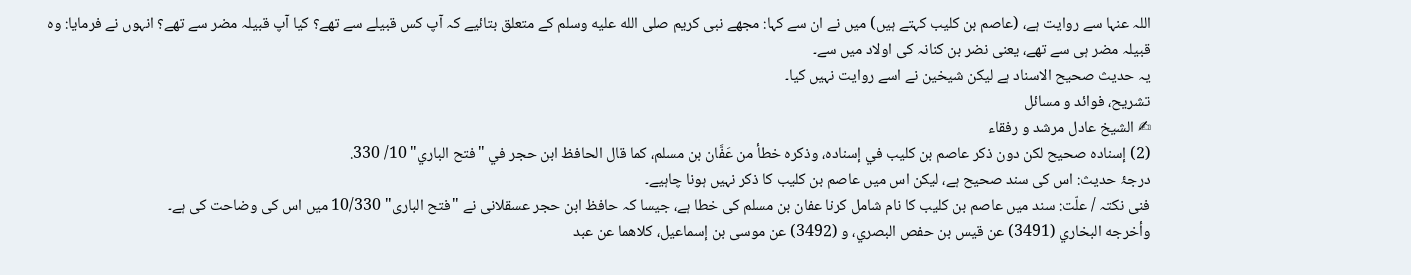اللہ عنہا سے روایت ہے، (عاصم بن کلیب کہتے ہیں) میں نے ان سے کہا: مجھے نبی کریم صلى الله عليه وسلم کے متعلق بتائیے کہ آپ کس قبیلے سے تھے؟ کیا آپ قبیلہ مضر سے تھے؟ انہوں نے فرمایا: وہ قبیلہ مضر ہی سے تھے، یعنی نضر بن کنانہ کی اولاد میں سے۔
یہ حدیث صحیح الاسناد ہے لیکن شیخین نے اسے روایت نہیں کیا۔
تشریح، فوائد و مسائل
✍ الشیخ عادل مرشد و رفقاء
(2) إسناده صحيح لكن دون ذكر عاصم بن كليب في إسناده، وذكره خطأ من عَفَّان بن مسلم، كما قال الحافظ ابن حجر في "فتح الباري" 10/ 330.
درجۂ حدیث: اس کی سند صحیح ہے، لیکن اس میں عاصم بن کلیب کا ذکر نہیں ہونا چاہیے۔
فنی نکتہ / علّت: سند میں عاصم بن کلیب کا نام شامل کرنا عفان بن مسلم کی خطا ہے، جیسا کہ حافظ ابن حجر عسقلانی نے "فتح الباری" 10/330 میں اس کی وضاحت کی ہے۔
وأخرجه البخاري (3491) عن قيس بن حفص البصري، و (3492) عن موسى بن إسماعيل، كلاهما عن عبد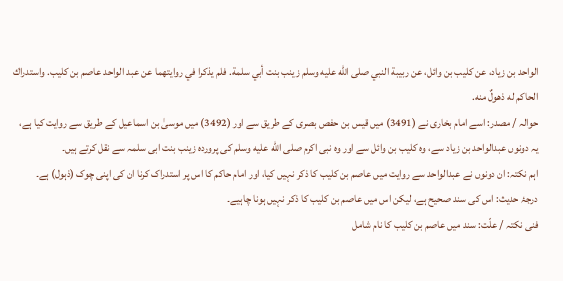الواحد بن زياد، عن كليب بن وائل، عن ربيبة النبي صلى الله عليه وسلم زينب بنت أبي سلمة. فلم يذكرا في روايتهما عن عبد الواحد عاصم بن كليب. واستدراك الحاكم له ذهولٌ منه.
حوالہ / مصدر: اسے امام بخاری نے (3491) میں قیس بن حفص بصری کے طریق سے اور (3492) میں موسیٰ بن اسماعیل کے طریق سے روایت کیا ہے، یہ دونوں عبدالواحد بن زیاد سے، وہ کلیب بن وائل سے اور وہ نبی اکرم صلى الله عليه وسلم کی پروردہ زینب بنت ابی سلمہ سے نقل کرتے ہیں۔
اہم نکتہ: ان دونوں نے عبدالواحد سے روایت میں عاصم بن کلیب کا ذکر نہیں کیا، اور امام حاکم کا اس پر استدراک کرنا ان کی اپنی چوک (ذہول) ہے۔
درجۂ حدیث: اس کی سند صحیح ہے، لیکن اس میں عاصم بن کلیب کا ذکر نہیں ہونا چاہیے۔
فنی نکتہ / علّت: سند میں عاصم بن کلیب کا نام شامل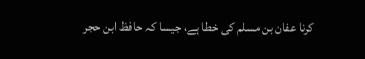کرنا عفان بن مسلم کی خطا ہے، جیسا کہ حافظ ابن حجر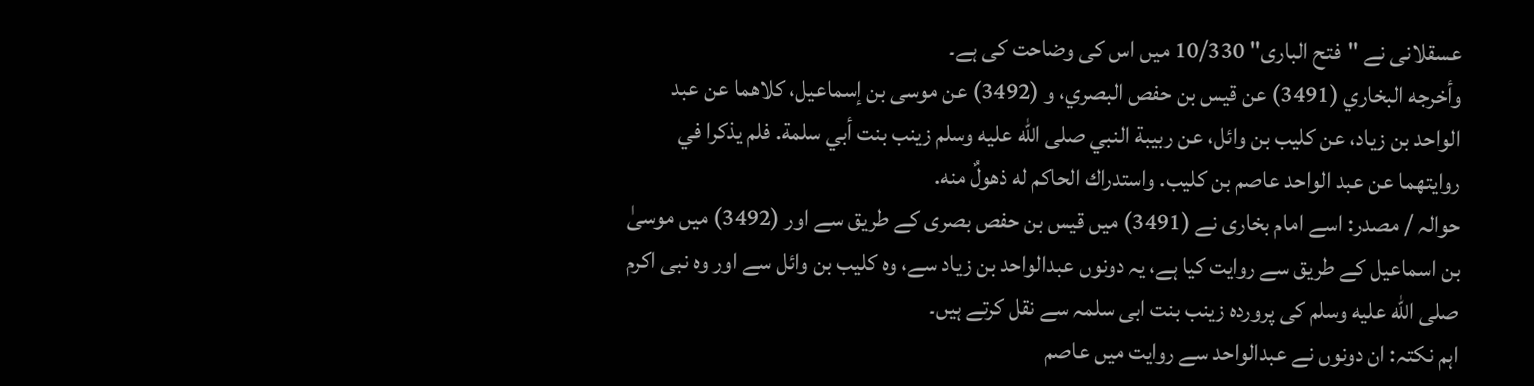عسقلانی نے "فتح الباری" 10/330 میں اس کی وضاحت کی ہے۔
وأخرجه البخاري (3491) عن قيس بن حفص البصري، و (3492) عن موسى بن إسماعيل، كلاهما عن عبد الواحد بن زياد، عن كليب بن وائل، عن ربيبة النبي صلى الله عليه وسلم زينب بنت أبي سلمة. فلم يذكرا في روايتهما عن عبد الواحد عاصم بن كليب. واستدراك الحاكم له ذهولٌ منه.
حوالہ / مصدر: اسے امام بخاری نے (3491) میں قیس بن حفص بصری کے طریق سے اور (3492) میں موسیٰ بن اسماعیل کے طریق سے روایت کیا ہے، یہ دونوں عبدالواحد بن زیاد سے، وہ کلیب بن وائل سے اور وہ نبی اکرم صلى الله عليه وسلم کی پروردہ زینب بنت ابی سلمہ سے نقل کرتے ہیں۔
اہم نکتہ: ان دونوں نے عبدالواحد سے روایت میں عاصم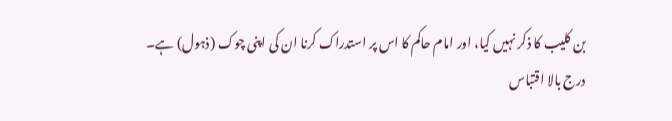بن کلیب کا ذکر نہیں کیا، اور امام حاکم کا اس پر استدراک کرنا ان کی اپنی چوک (ذہول) ہے۔
درج بالا اقتباس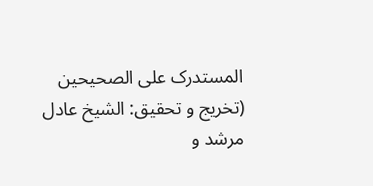المستدرک علی الصحیحین (تخریج و تحقیق: الشیخ عادل مرشد و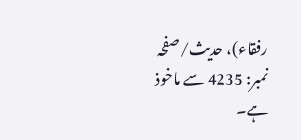رفقاء)، حدیث/صفحہ نمبر: 4235 سے ماخوذ ہے۔